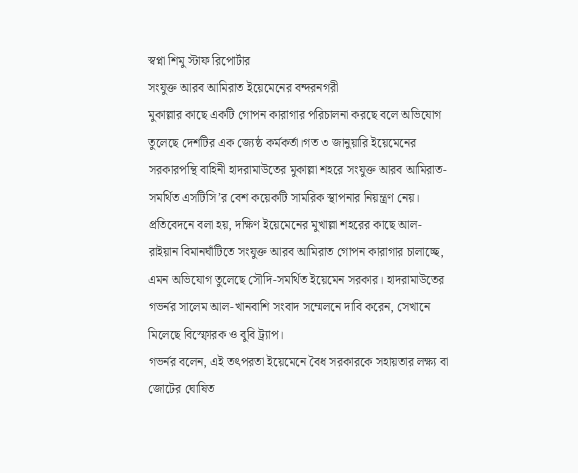স্বপ্না শিমু স্টাফ রিপোর্টার
সংযুক্ত আরব আমিরাত ইয়েমেনের বন্দরনগরী
মুকাল্লার কাছে একটি গোপন কারাগার পরিচালনা করছে বলে অভিযোগ তুলেছে দেশটির এক জ্যেষ্ঠ কর্মকর্তা।গত ৩ জানুয়ারি ইয়েমেনের সরকারপন্থি বাহিনী হাদরামাউতের মুকাল্লা শহরে সংযুক্ত আরব আমিরাত-সমর্থিত এসটিসি’র বেশ কয়েকটি সামরিক স্থাপনার নিয়ন্ত্রণ নেয়।
প্রতিবেদনে বলা হয়, দক্ষিণ ইয়েমেনের মুখাল্লা শহরের কাছে আল-রাইয়ান বিমানঘাঁটিতে সংযুক্ত আরব আমিরাত গোপন কারাগার চালাচ্ছে, এমন অভিযোগ তুলেছে সৌদি-সমর্থিত ইয়েমেন সরকার। হাদরামাউতের গভর্নর সালেম আল-খানবাশি সংবাদ সম্মেলনে দাবি করেন, সেখানে মিলেছে বিস্ফোরক ও বুবি ট্র্যাপ।
গভর্নর বলেন, এই তৎপরতা ইয়েমেনে বৈধ সরকারকে সহায়তার লক্ষ্য বা জোটের ঘোষিত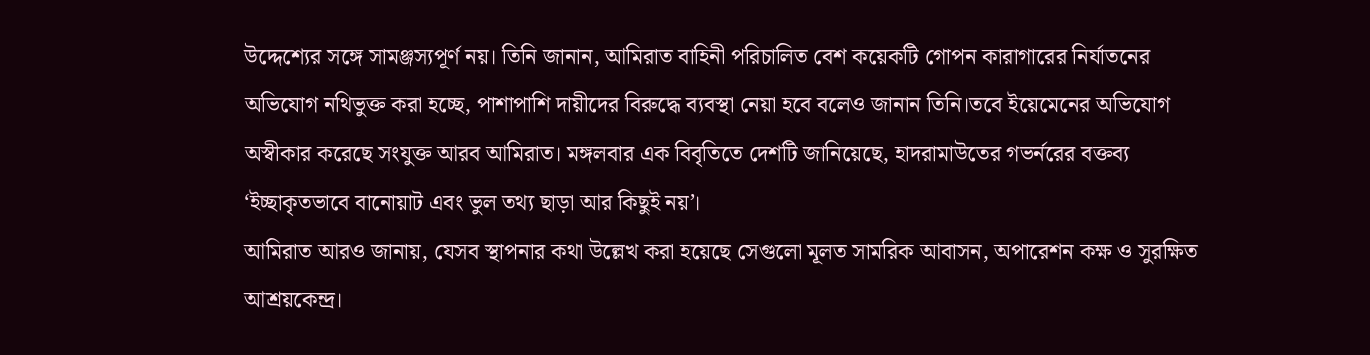উদ্দেশ্যের সঙ্গে সামঞ্জস্যপূর্ণ নয়। তিনি জানান, আমিরাত বাহিনী পরিচালিত বেশ কয়েকটি গোপন কারাগারের নির্যাতনের অভিযোগ নথিভুক্ত করা হচ্ছে, পাশাপাশি দায়ীদের বিরুদ্ধে ব্যবস্থা নেয়া হবে বলেও জানান তিনি।তবে ইয়েমেনের অভিযোগ অস্বীকার করেছে সংযুক্ত আরব আমিরাত। মঙ্গলবার এক বিবৃতিতে দেশটি জানিয়েছে, হাদরামাউতের গভর্নরের বক্তব্য ‘ইচ্ছাকৃতভাবে বানোয়াট এবং ভুল তথ্য ছাড়া আর কিছুই নয়’।
আমিরাত আরও জানায়, যেসব স্থাপনার কথা উল্লেখ করা হয়েছে সেগুলো মূলত সামরিক আবাসন, অপারেশন কক্ষ ও সুরক্ষিত আশ্রয়কেন্দ্র।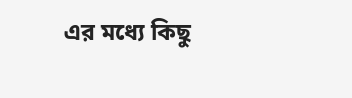এর মধ্যে কিছু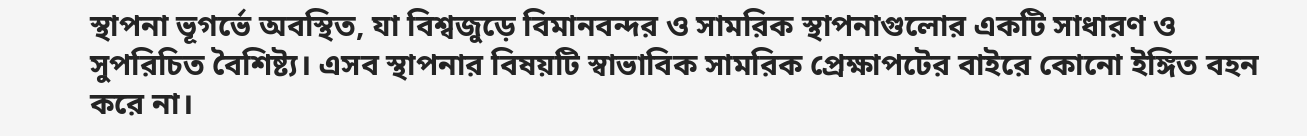স্থাপনা ভূগর্ভে অবস্থিত, যা বিশ্বজুড়ে বিমানবন্দর ও সামরিক স্থাপনাগুলোর একটি সাধারণ ও সুপরিচিত বৈশিষ্ট্য। এসব স্থাপনার বিষয়টি স্বাভাবিক সামরিক প্রেক্ষাপটের বাইরে কোনো ইঙ্গিত বহন করে না।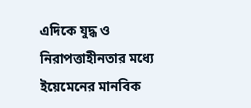এদিকে যুদ্ধ ও নিরাপত্তাহীনতার মধ্যে ইয়েমেনের মানবিক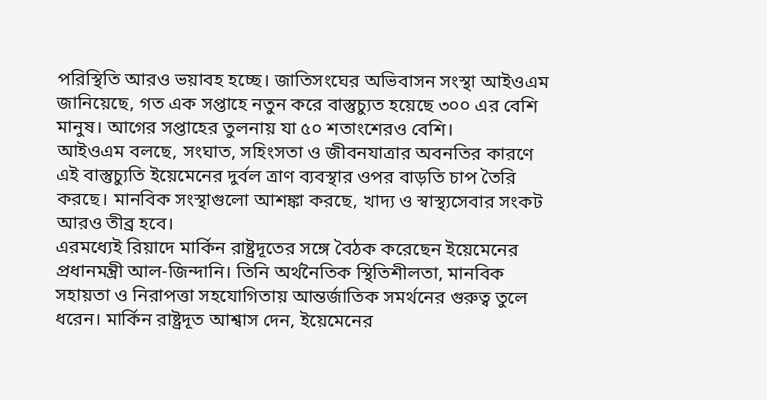পরিস্থিতি আরও ভয়াবহ হচ্ছে। জাতিসংঘের অভিবাসন সংস্থা আইওএম জানিয়েছে, গত এক সপ্তাহে নতুন করে বাস্তুচ্যুত হয়েছে ৩০০ এর বেশি মানুষ। আগের সপ্তাহের তুলনায় যা ৫০ শতাংশেরও বেশি।
আইওএম বলছে, সংঘাত, সহিংসতা ও জীবনযাত্রার অবনতির কারণে এই বাস্তুচ্যুতি ইয়েমেনের দুর্বল ত্রাণ ব্যবস্থার ওপর বাড়তি চাপ তৈরি করছে। মানবিক সংস্থাগুলো আশঙ্কা করছে, খাদ্য ও স্বাস্থ্যসেবার সংকট আরও তীব্র হবে।
এরমধ্যেই রিয়াদে মার্কিন রাষ্ট্রদূতের সঙ্গে বৈঠক করেছেন ইয়েমেনের প্রধানমন্ত্রী আল-জিন্দানি। তিনি অর্থনৈতিক স্থিতিশীলতা, মানবিক সহায়তা ও নিরাপত্তা সহযোগিতায় আন্তর্জাতিক সমর্থনের গুরুত্ব তুলে ধরেন। মার্কিন রাষ্ট্রদূত আশ্বাস দেন, ইয়েমেনের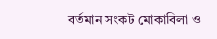বর্তমান সংকট মোকাবিলা ও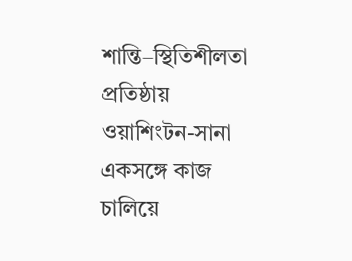শান্তি–স্থিতিশীলতা প্রতিষ্ঠায় ওয়াশিংটন-সানা একসঙ্গে কাজ চালিয়ে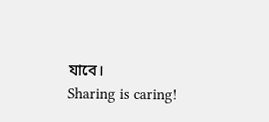যাবে।
Sharing is caring!